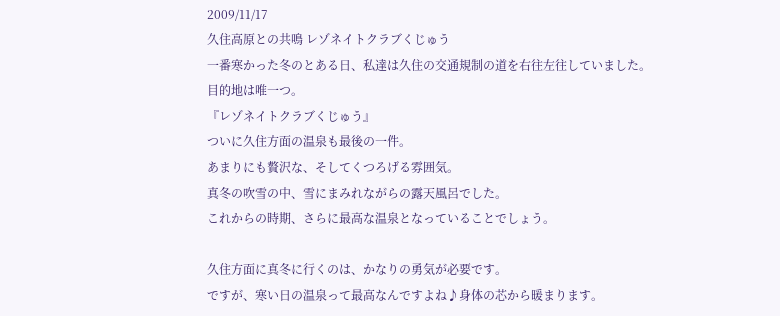2009/11/17
久住高原との共鳴 レゾネイトクラブくじゅう
一番寒かった冬のとある日、私達は久住の交通規制の道を右往左往していました。
目的地は唯一つ。
『レゾネイトクラブくじゅう』
ついに久住方面の温泉も最後の一件。
あまりにも贅沢な、そしてくつろげる雰囲気。
真冬の吹雪の中、雪にまみれながらの露天風呂でした。
これからの時期、さらに最高な温泉となっていることでしょう。

久住方面に真冬に行くのは、かなりの勇気が必要です。
ですが、寒い日の温泉って最高なんですよね♪身体の芯から暖まります。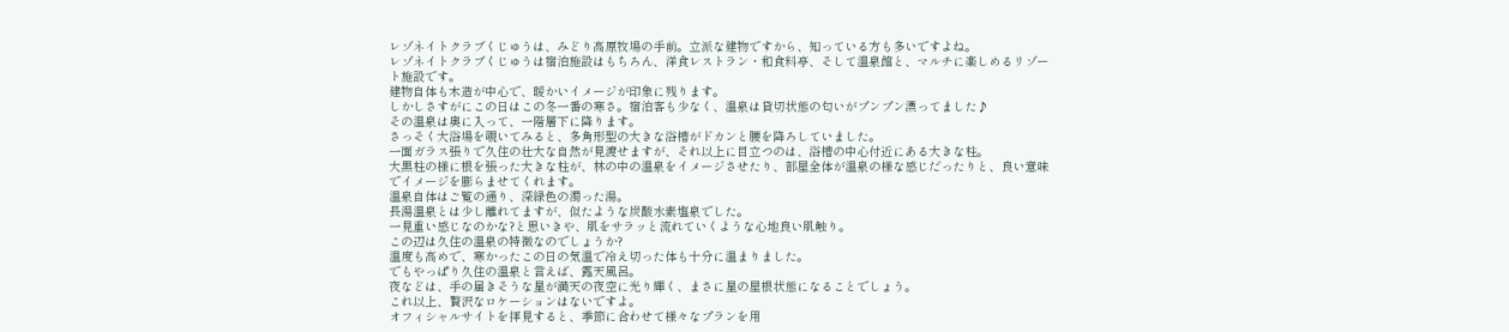レゾネイトクラブくじゅうは、みどり高原牧場の手前。立派な建物ですから、知っている方も多いですよね。
レゾネイトクラブくじゅうは宿泊施設はもちろん、洋食レストラン・和食料亭、そして温泉館と、マルチに楽しめるリゾート施設です。
建物自体も木造が中心で、暖かいイメージが印象に残ります。
しかしさすがにこの日はこの冬一番の寒さ。宿泊客も少なく、温泉は貸切状態の匂いがプンプン漂ってました♪
その温泉は奥に入って、一階層下に降ります。
さっそく大浴場を覗いてみると、多角形型の大きな浴槽がドカンと腰を降ろしていました。
一面ガラス張りで久住の壮大な自然が見渡せますが、それ以上に目立つのは、浴槽の中心付近にある大きな柱。
大黒柱の様に根を張った大きな柱が、林の中の温泉をイメージさせたり、部屋全体が温泉の様な感じだったりと、良い意味でイメージを膨らませてくれます。
温泉自体はご覧の通り、深緑色の濁った湯。
長湯温泉とは少し離れてますが、似たような炭酸水素塩泉でした。
一見重い感じなのかな?と思いきや、肌をサラッと流れていくような心地良い肌触り。
この辺は久住の温泉の特徴なのでしょうか?
温度も高めで、寒かったこの日の気温で冷え切った体も十分に温まりました。
でもやっぱり久住の温泉と言えば、露天風呂。
夜などは、手の届きそうな星が満天の夜空に光り輝く、まさに星の屋根状態になることでしょう。
これ以上、贅沢なロケーションはないですよ。
オフィシャルサイトを拝見すると、季節に合わせて様々なプランを用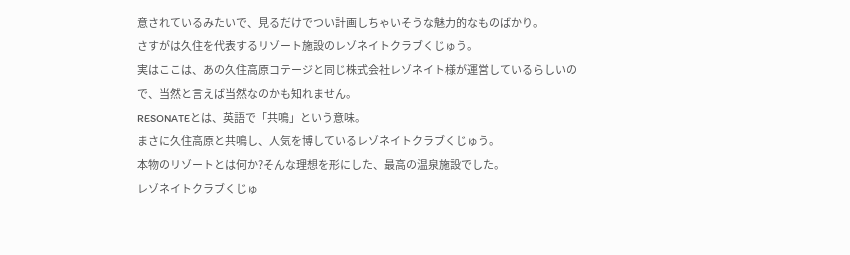意されているみたいで、見るだけでつい計画しちゃいそうな魅力的なものばかり。
さすがは久住を代表するリゾート施設のレゾネイトクラブくじゅう。
実はここは、あの久住高原コテージと同じ株式会社レゾネイト様が運営しているらしいので、当然と言えば当然なのかも知れません。
RESONATEとは、英語で「共鳴」という意味。
まさに久住高原と共鳴し、人気を博しているレゾネイトクラブくじゅう。
本物のリゾートとは何か?そんな理想を形にした、最高の温泉施設でした。
レゾネイトクラブくじゅ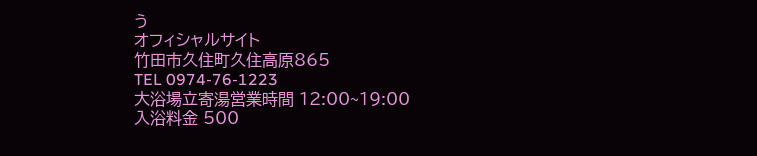う
オフィシャルサイト
竹田市久住町久住高原865
TEL 0974-76-1223
大浴場立寄湯営業時間 12:00~19:00
入浴料金 500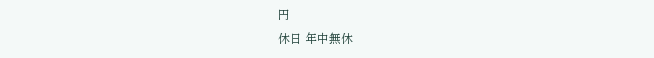円
休日 年中無休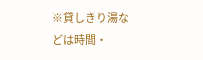※貸しきり湯などは時間・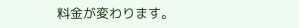料金が変わります。